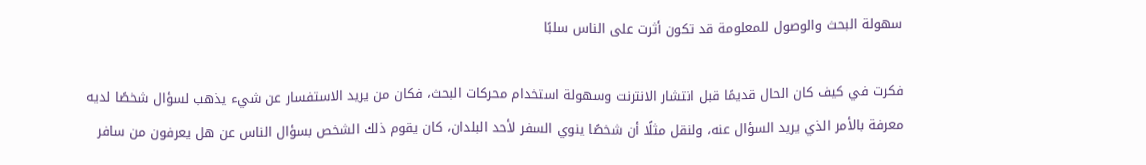سهولة البحث والوصول للمعلومة قد تكون أثرت على الناس سلبًا

فكرت في كيف كان الحال قديمًا قبل انتشار الانترنت وسهولة استخدام محركات البحث، فكان من يريد الاستفسار عن شيء يذهب لسؤال شخصًا لديه معرفة بالأمر الذي يريد السؤال عنه، ولنقل مثلًا أن شخصًا ينوي السفر لأحد البلدان، كان يقوم ذلك الشخص بسؤال الناس عن هل يعرفون من سافر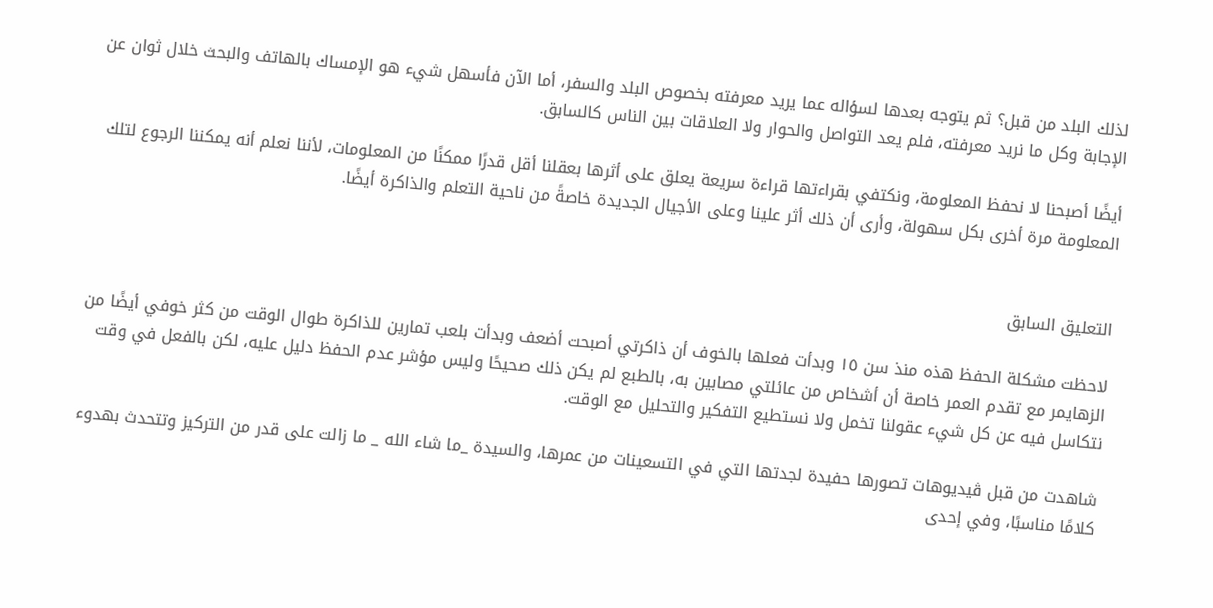لذلك البلد من قبل؟ ثم يتوجه بعدها لسؤاله عما يريد معرفته بخصوص البلد والسفر، أما الآن فأسهل شيء هو الإمساك بالهاتف والبحث خلال ثوان عن الإجابة وكل ما نريد معرفته، فلم يعد التواصل والحوار ولا العلاقات بين الناس كالسابق.

أيضًا أصبحنا لا نحفظ المعلومة، ونكتفي بقراءتها قراءة سريعة يعلق على أثرها بعقلنا أقل قدرًا ممكنًا من المعلومات، لأننا نعلم أنه يمكننا الرجوع لتلك المعلومة مرة أخرى بكل سهولة، وأرى أن ذلك أثر علينا وعلى الأجيال الجديدة خاصةً من ناحية التعلم والذاكرة أيضًا.


التعليق السابق

لاحظت مشكلة الحفظ هذه منذ سن ١٥ وبدأت فعلها بالخوف أن ذاكرتي أصبحت أضعف وبدأت بلعب تمارين للذاكرة طوال الوقت من كثر خوفي أيضًا من الزهايمر مع تقدم العمر خاصة أن أشخاص من عائلتي مصابين به، بالطبع لم يكن ذلك صحيحًا وليس مؤشر عدم الحفظ دليل عليه، لكن بالفعل في وقت نتكاسل فيه عن كل شيء عقولنا تخمل ولا نستطيع التفكير والتحليل مع الوقت.

شاهدت من قبل ڤيديوهات تصورها حفيدة لجدتها التي في التسعينات من عمرها، والسيدة _ما شاء الله _ ما زالت على قدر من التركيز وتتحدث بهدوء كلامًا مناسبًا، وفي إحدى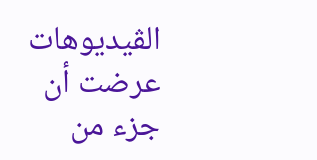الڤيديوهات عرضت أن جزء من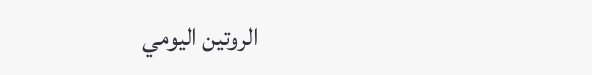الروتين اليومي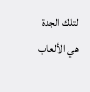لتلك الجدة هي الألعاب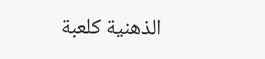الذهنية كلعبة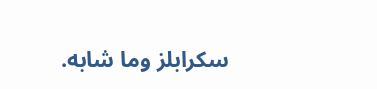سكرابلز وما شابه.